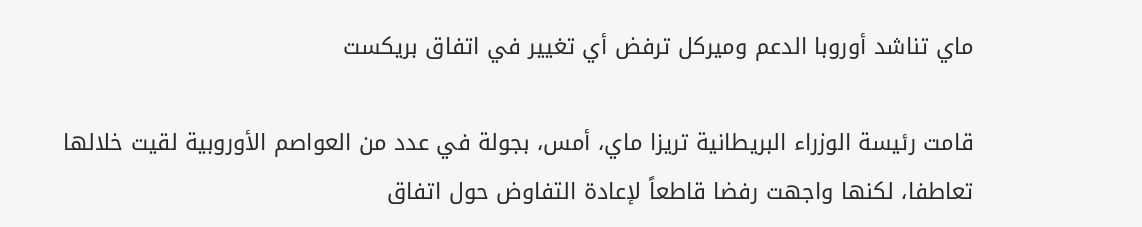ماي تناشد أوروبا الدعم وميركل ترفض أي تغيير في اتفاق بريكست

قامت رئيسة الوزراء البريطانية تريزا ماي، أمس، بجولة في عدد من العواصم الأوروبية لقيت خلالها تعاطفا، لكنها واجهت رفضا قاطعاً لإعادة التفاوض حول اتفاق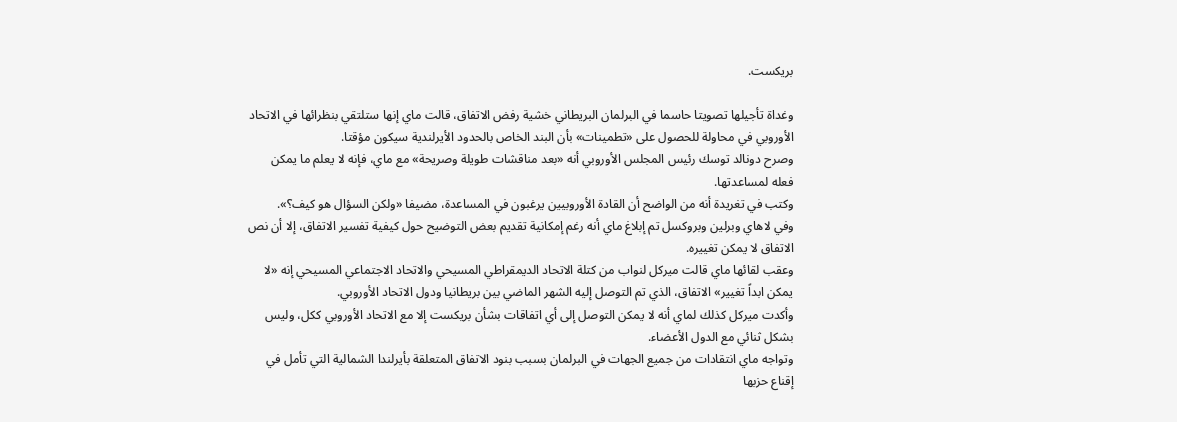بريكست.

وغداة تأجيلها تصويتا حاسما في البرلمان البريطاني خشية رفض الاتفاق، قالت ماي إنها ستلتقي بنظرائها في الاتحاد الأوروبي في محاولة للحصول على «تطمينات» بأن البند الخاص بالحدود الأيرلندية سيكون مؤقتا.
وصرح دونالد توسك رئيس المجلس الأوروبي أنه «بعد مناقشات طويلة وصريحة» مع ماي، فإنه لا يعلم ما يمكن فعله لمساعدتها.
وكتب في تغريدة أنه من الواضح أن القادة الأوروبيين يرغبون في المساعدة، مضيفا «ولكن السؤال هو كيف؟».
وفي لاهاي وبرلين وبروكسل تم إبلاغ ماي أنه رغم إمكانية تقديم بعض التوضيح حول كيفية تفسير الاتفاق، إلا أن نص الاتفاق لا يمكن تغييره.
وعقب لقائها ماي قالت ميركل لنواب من كتلة الاتحاد الديمقراطي المسيحي والاتحاد الاجتماعي المسيحي إنه «لا يمكن ابداً تغيير» الاتفاق، الذي تم التوصل إليه الشهر الماضي بين بريطانيا ودول الاتحاد الأوروبي.
وأكدت ميركل كذلك لماي أنه لا يمكن التوصل إلى أي اتفاقات بشأن بريكست إلا مع الاتحاد الأوروبي ككل، وليس بشكل ثنائي مع الدول الأعضاء.
وتواجه ماي انتقادات من جميع الجهات في البرلمان بسبب بنود الاتفاق المتعلقة بأيرلندا الشمالية التي تأمل في إقناع حزبها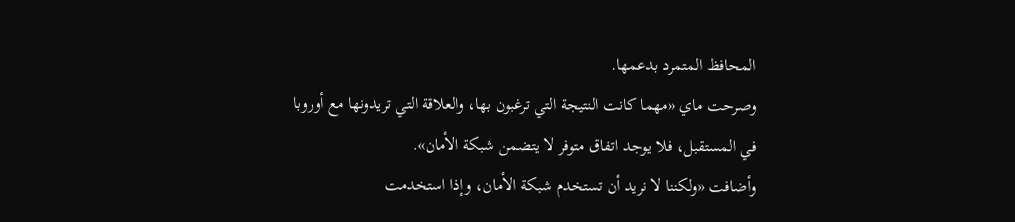المحافظ المتمرد بدعمها.
وصرحت ماي «مهما كانت النتيجة التي ترغبون بها، والعلاقة التي تريدونها مع أوروبا في المستقبل، فلا يوجد اتفاق متوفر لا يتضمن شبكة الأمان».
وأضافت «ولكننا لا نريد أن تستخدم شبكة الأمان، وإذا استخدمت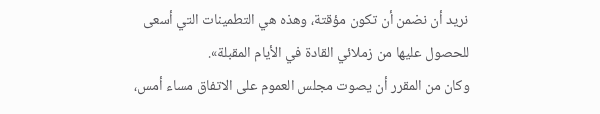نريد أن نضمن أن تكون مؤقتة، وهذه هي التطمينات التي أسعى للحصول عليها من زملائي القادة في الأيام المقبلة».
وكان من المقرر أن يصوت مجلس العموم على الاتفاق مساء أمس،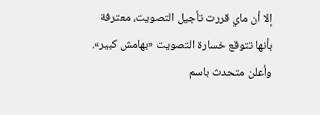إلا أن ماي قررت تأجيل التصويت، معترفة بأنها تتوقع خسارة التصويت «بهامش كبير».
وأعلن متحدث باسم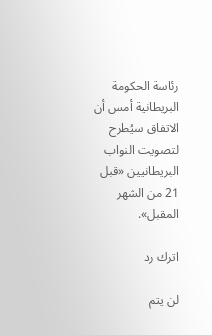رئاسة الحكومة البريطانية أمس أن الاتفاق سيُطرح لتصويت النواب البريطانيين «قبل 21 من الشهر المقبل».

اترك رد

لن يتم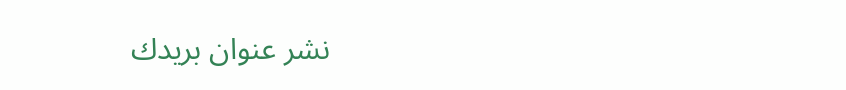نشر عنوان بريدك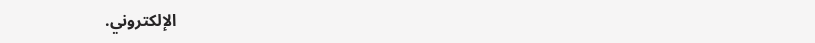الإلكتروني.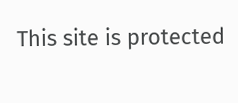This site is protected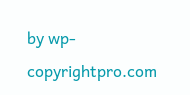by wp-copyrightpro.com